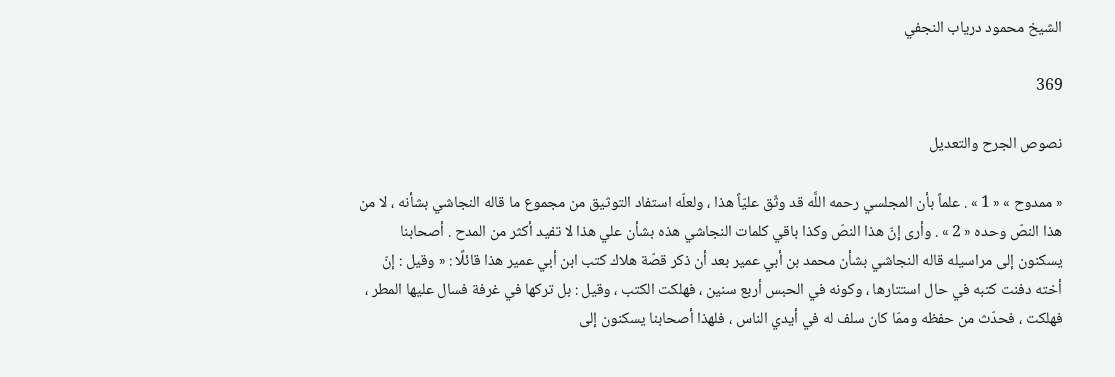الشيخ محمود درياب النجفي

369

نصوص الجرح والتعديل

« ممدوح » « 1 » . علماً بأن المجلسي رحمه اللَّه قد وثّق عليّاً هذا ، ولعلّه استفاد التوثيق من مجموع ما قاله النجاشي بشأنه ، لا من هذا النصّ وحده « 2 » . وأرى إنّ هذا النصّ وكذا باقي كلمات النجاشي هذه بشأن علي هذا لا تفيد أكثر من المدح . أصحابنا يسكنون إلى مراسيله قاله النجاشي بشأن محمد بن أبي عمير بعد أن ذكر قصّة هلاك كتب ابن أبي عمير هذا قائلًا : « وقيل : إنّ أخته دفنت كتبه في حال استتارها ، وكونه في الحبس أربع سنين ، فهلكت الكتب ، وقيل : بل تركها في غرفة فسال عليها المطر ، فهلكت ، فحدّث من حفظه وممّا كان سلف له في أيدي الناس ، فلهذا أصحابنا يسكنون إلى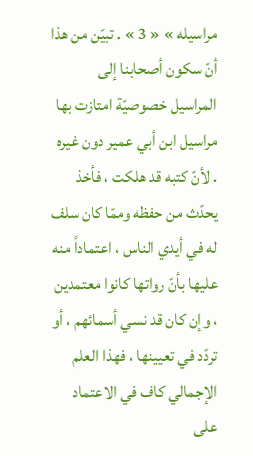مراسيله » « 3 » . تبيّن من هذا أنّ سكون أصحابنا إلى المراسيل خصوصيّة امتازت بها مراسيل ابن أبي عمير دون غيره . لأنّ كتبه قد هلكت ، فأخذ يحدّث من حفظه وممّا كان سلف له في أيدي الناس ، اعتماداً منه عليها بأنّ رواتها كانوا معتمدين ، وإن كان قد نسي أسمائهم ، أو تردّد في تعيينها ، فهذا العلم الإجمالي كاف في الاعتماد على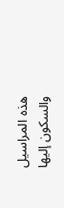هذه المراسيل والسكون إليها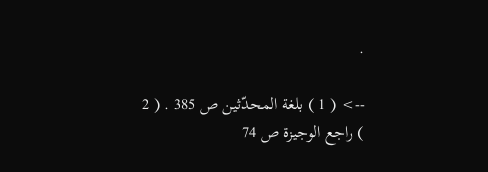.

--> ( 1 ) بلغة المحدّثين ص 385 . ( 2 ) راجع الوجيزة ص 74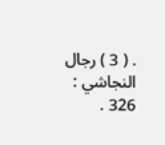. ( 3 ) رجال النجاشي : 326 .